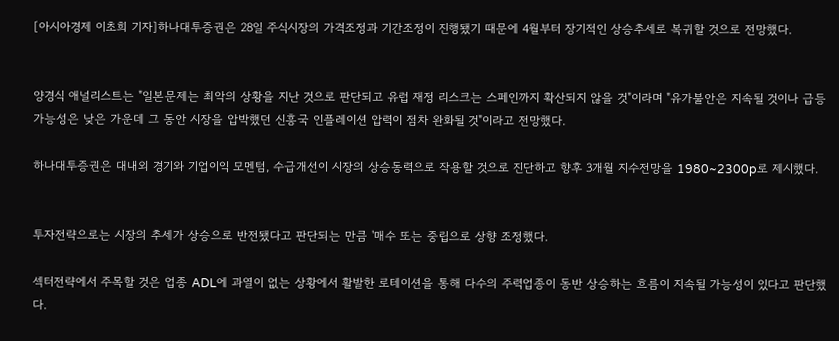[아시아경제 이초희 기자]하나대투증권은 28일 주식시장의 가격조정과 기간조정이 진행됐기 때문에 4월부터 장기적인 상승추세로 복귀할 것으로 전망했다.


양경식 애널리스트는 "일본문제는 최악의 상황을 지난 것으로 판단되고 유럽 재정 리스크는 스페인까지 확산되지 않을 것"이라며 "유가불안은 지속될 것이나 급등가능성은 낮은 가운데 그 동안 시장을 압박했던 신흥국 인플레이션 압력이 점차 완화될 것"이라고 전망했다.

하나대투증권은 대내외 경기와 기업이익 모멘텀, 수급개선이 시장의 상승동력으로 작용할 것으로 진단하고 향후 3개월 지수전망을 1980~2300p로 제시했다.


투자전략으로는 시장의 추세가 상승으로 반전됐다고 판단되는 만큼 '매수 또는 중립으로 상향 조정했다.

섹터전략에서 주목할 것은 업종 ADL에 과열이 없는 상황에서 활발한 로테이션을 통해 다수의 주력업종이 동반 상승하는 흐름이 지속될 가능성이 있다고 판단했다.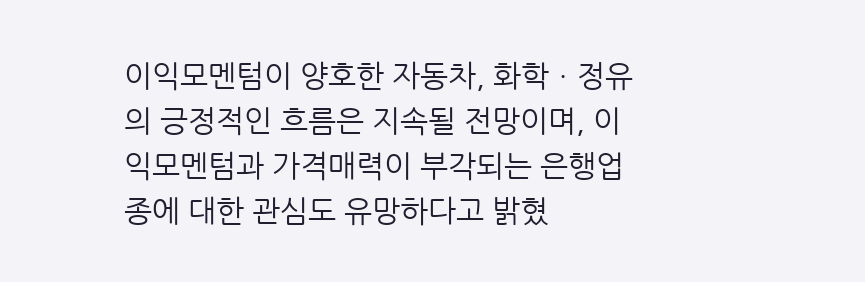이익모멘텀이 양호한 자동차, 화학ㆍ정유의 긍정적인 흐름은 지속될 전망이며, 이익모멘텀과 가격매력이 부각되는 은행업종에 대한 관심도 유망하다고 밝혔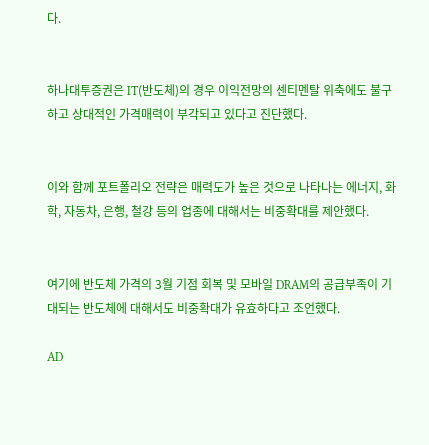다.


하나대투증권은 IT(반도체)의 경우 이익전망의 센티멘탈 위축에도 불구하고 상대적인 가격매력이 부각되고 있다고 진단했다.


이와 함께 포트폴리오 전략은 매력도가 높은 것으로 나타나는 에너지, 화학, 자동차, 은행, 철강 등의 업종에 대해서는 비중확대를 제안했다.


여기에 반도체 가격의 3월 기점 회복 및 모바일 DRAM의 공급부족이 기대되는 반도체에 대해서도 비중확대가 유효하다고 조언했다.

AD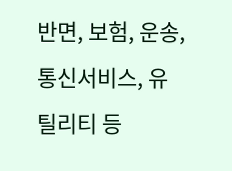반면, 보험, 운송, 통신서비스, 유틸리티 등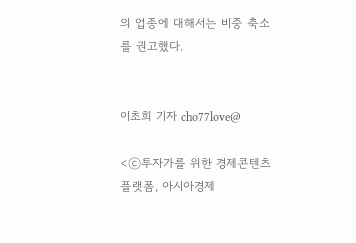의 업종에 대해서는 비중 축소를 권고했다.


이초희 기자 cho77love@

<ⓒ투자가를 위한 경제콘텐츠 플랫폼, 아시아경제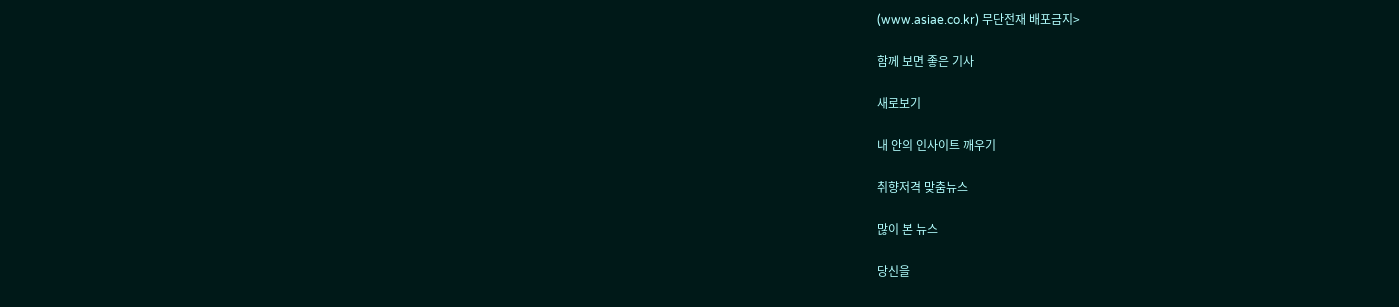(www.asiae.co.kr) 무단전재 배포금지>

함께 보면 좋은 기사

새로보기

내 안의 인사이트 깨우기

취향저격 맞춤뉴스

많이 본 뉴스

당신을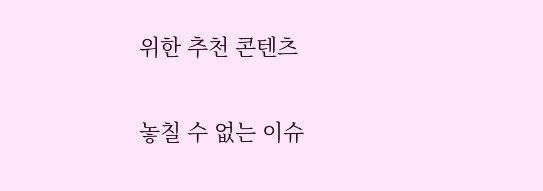위한 추천 콘텐츠

놓칠 수 없는 이슈